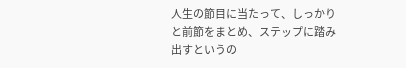人生の節目に当たって、しっかりと前節をまとめ、ステップに踏み出すというの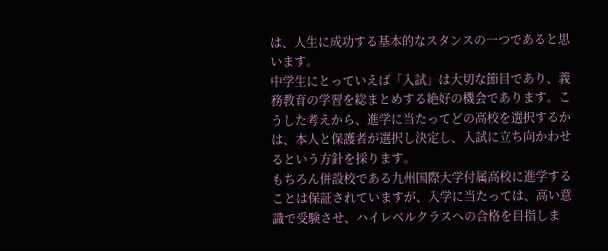は、人生に成功する基本的なスタンスの一つであると思います。
中学生にとっていえば「入試」は大切な節目であり、義務教育の学習を総まとめする絶好の機会であります。こうした考えから、進学に当たってどの高校を選択するかは、本人と保護者が選択し決定し、入試に立ち向かわせるという方針を採ります。
もちろん併設校である九州国際大学付属高校に進学することは保証されていますが、入学に当たっては、高い意識で受験させ、ハイレベルクラスへの合格を目指しま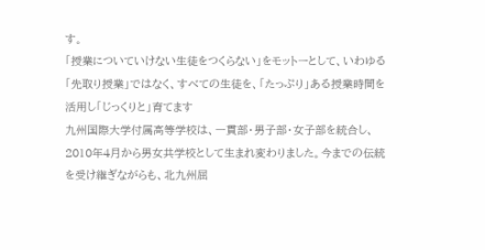す。
「授業についていけない生徒をつくらない」をモットーとして、いわゆる「先取り授業」ではなく、すべての生徒を、「たっぷり」ある授業時間を活用し「じっくりと」育てます
九州国際大学付属高等学校は、一貫部・男子部・女子部を統合し、2010年4月から男女共学校として生まれ変わりました。今までの伝統を受け継ぎながらも、北九州屈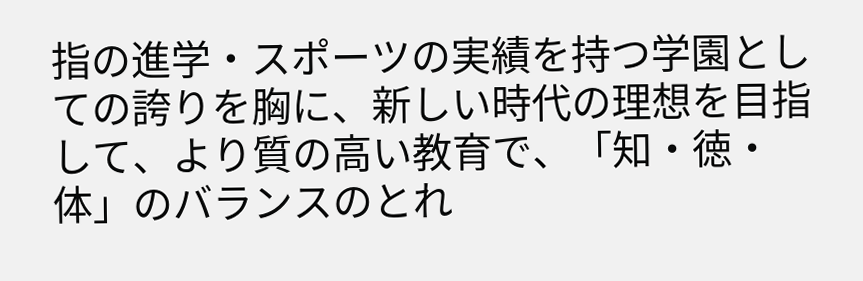指の進学・スポーツの実績を持つ学園としての誇りを胸に、新しい時代の理想を目指して、より質の高い教育で、「知・徳・体」のバランスのとれ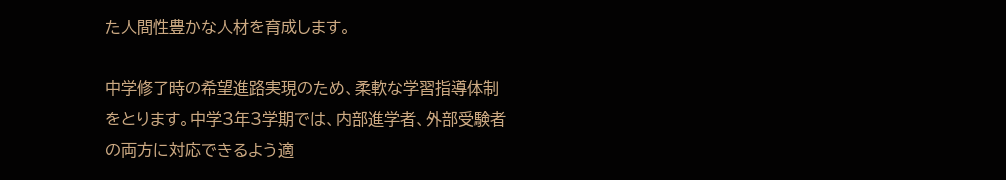た人間性豊かな人材を育成します。

中学修了時の希望進路実現のため、柔軟な学習指導体制をとります。中学3年3学期では、内部進学者、外部受験者の両方に対応できるよう適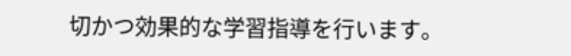切かつ効果的な学習指導を行います。